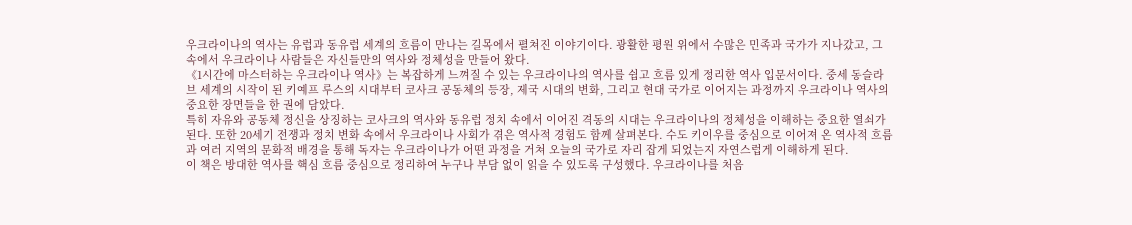우크라이나의 역사는 유럽과 동유럽 세계의 흐름이 만나는 길목에서 펼쳐진 이야기이다. 광활한 평원 위에서 수많은 민족과 국가가 지나갔고, 그 속에서 우크라이나 사람들은 자신들만의 역사와 정체성을 만들어 왔다.
《1시간에 마스터하는 우크라이나 역사》는 복잡하게 느껴질 수 있는 우크라이나의 역사를 쉽고 흐름 있게 정리한 역사 입문서이다. 중세 동슬라브 세계의 시작이 된 키예프 루스의 시대부터 코사크 공동체의 등장, 제국 시대의 변화, 그리고 현대 국가로 이어지는 과정까지 우크라이나 역사의 중요한 장면들을 한 권에 담았다.
특히 자유와 공동체 정신을 상징하는 코사크의 역사와 동유럽 정치 속에서 이어진 격동의 시대는 우크라이나의 정체성을 이해하는 중요한 열쇠가 된다. 또한 20세기 전쟁과 정치 변화 속에서 우크라이나 사회가 겪은 역사적 경험도 함께 살펴본다. 수도 키이우를 중심으로 이어져 온 역사적 흐름과 여러 지역의 문화적 배경을 통해 독자는 우크라이나가 어떤 과정을 거쳐 오늘의 국가로 자리 잡게 되었는지 자연스럽게 이해하게 된다.
이 책은 방대한 역사를 핵심 흐름 중심으로 정리하여 누구나 부담 없이 읽을 수 있도록 구성했다. 우크라이나를 처음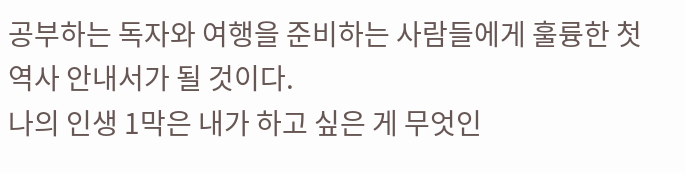공부하는 독자와 여행을 준비하는 사람들에게 훌륭한 첫 역사 안내서가 될 것이다.
나의 인생 1막은 내가 하고 싶은 게 무엇인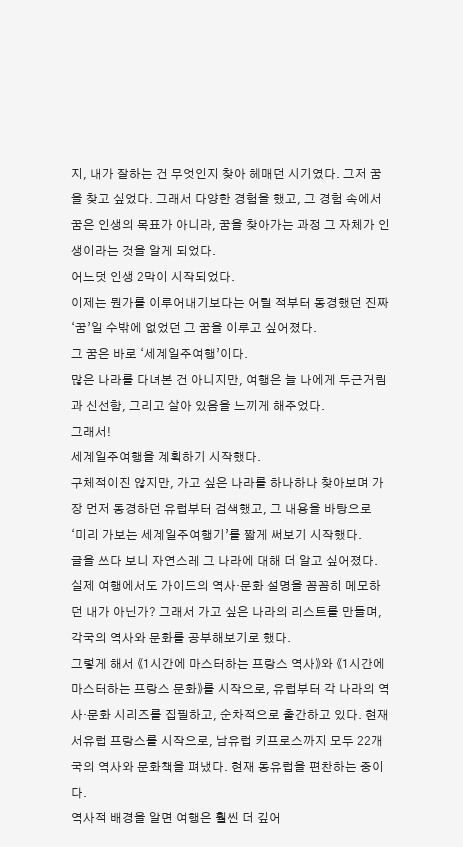지, 내가 잘하는 건 무엇인지 찾아 헤매던 시기였다. 그저 꿈을 찾고 싶었다. 그래서 다양한 경험을 했고, 그 경험 속에서 꿈은 인생의 목표가 아니라, 꿈을 찾아가는 과정 그 자체가 인생이라는 것을 알게 되었다.
어느덧 인생 2막이 시작되었다.
이제는 뭔가를 이루어내기보다는 어릴 적부터 동경했던 진짜 ‘꿈’일 수밖에 없었던 그 꿈을 이루고 싶어졌다.
그 꿈은 바로 ‘세계일주여행’이다.
많은 나라를 다녀본 건 아니지만, 여행은 늘 나에게 두근거림과 신선함, 그리고 살아 있음을 느끼게 해주었다.
그래서!
세계일주여행을 계획하기 시작했다.
구체적이진 않지만, 가고 싶은 나라를 하나하나 찾아보며 가장 먼저 동경하던 유럽부터 검색했고, 그 내용을 바탕으로 ‘미리 가보는 세계일주여행기’를 짧게 써보기 시작했다.
글을 쓰다 보니 자연스레 그 나라에 대해 더 알고 싶어졌다. 실제 여행에서도 가이드의 역사·문화 설명을 꼼꼼히 메모하던 내가 아닌가? 그래서 가고 싶은 나라의 리스트를 만들며, 각국의 역사와 문화를 공부해보기로 했다.
그렇게 해서 《1시간에 마스터하는 프랑스 역사》와 《1시간에 마스터하는 프랑스 문화》를 시작으로, 유럽부터 각 나라의 역사·문화 시리즈를 집필하고, 순차적으로 출간하고 있다. 현재 서유럽 프랑스를 시작으로, 남유럽 키프로스까지 모두 22개국의 역사와 문화책을 펴냈다. 현재 동유럽을 편찬하는 중이다.
역사적 배경을 알면 여행은 훨씬 더 깊어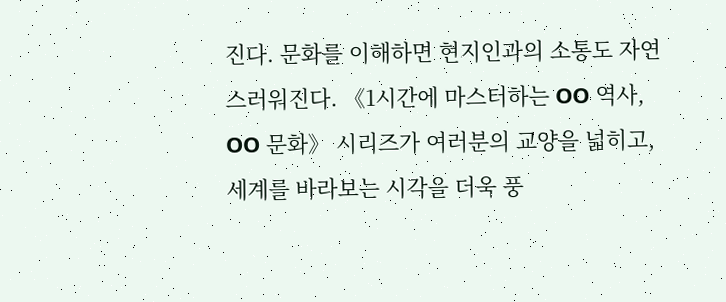진다. 문화를 이해하면 현지인과의 소통도 자연스러워진다. 《1시간에 마스터하는 OO 역사, OO 문화》 시리즈가 여러분의 교양을 넓히고, 세계를 바라보는 시각을 더욱 풍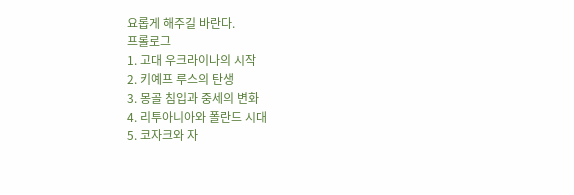요롭게 해주길 바란다.
프롤로그
1. 고대 우크라이나의 시작
2. 키예프 루스의 탄생
3. 몽골 침입과 중세의 변화
4. 리투아니아와 폴란드 시대
5. 코자크와 자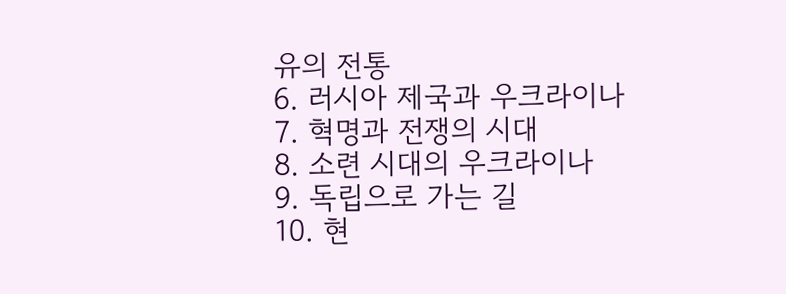유의 전통
6. 러시아 제국과 우크라이나
7. 혁명과 전쟁의 시대
8. 소련 시대의 우크라이나
9. 독립으로 가는 길
10. 현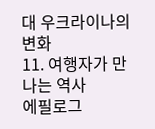대 우크라이나의 변화
11. 여행자가 만나는 역사
에필로그